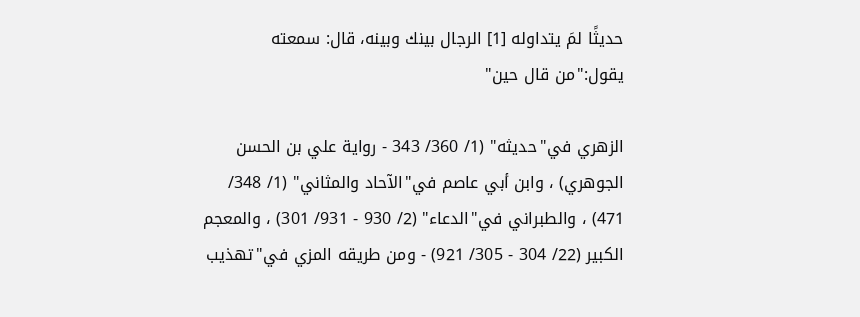حديثًا لمَ يتداوله [1] الرجال بينك وبينه، قال: سمعته يقول:"من قال حين"

الزهري في"حديثه" (1/ 360/ 343 - رواية علي بن الحسن الجوهري) ، وابن أبي عاصم في"الآحاد والمثاني" (1/ 348/ 471) ، والطبراني في"الدعاء" (2/ 930 - 931/ 301) ، والمعجم الكبير (22/ 304 - 305/ 921) - ومن طريقه المزي في"تهذيب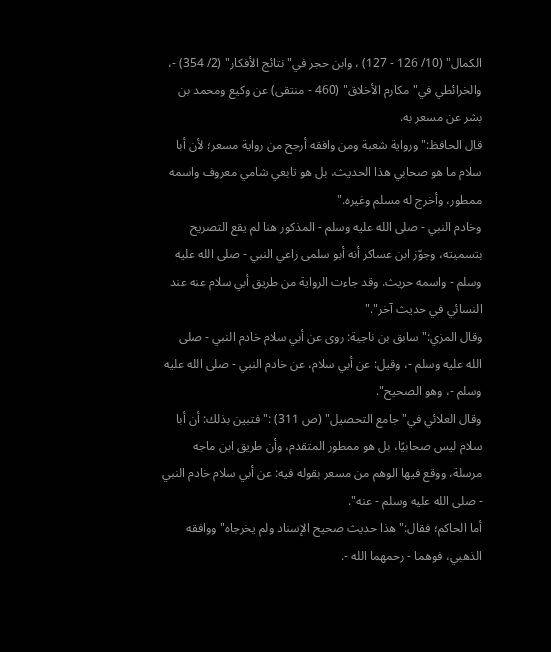الكمال" (10/ 126 - 127) ، وابن حجر في"نتائج الأفكار" (2/ 354) -، والخرائطي في"مكارم الأخلاق" (460 - منتقى) عن وكيع ومحمد بن بشر عن مسعر به.
قال الحافظ:"ورواية شعبة ومن وافقه أرجح من رواية مسعر؛ لأن أبا سلام ما هو صحابي هذا الحديث، بل هو تابعي شامي معروف واسمه ممطور، وأخرج له مسلم وغيره."
وخادم النبي - صلى الله عليه وسلم - المذكور هنا لم يقع التصريح بتسميته، وجوّز ابن عساكر أنه أبو سلمى راعي النبي - صلى الله عليه وسلم - واسمه حريث. وقد جاءت الرواية من طريق أبي سلام عنه عند النسائي في حديث آخر"."
وقال المزي:"سابق بن ناجية: روى عن أبي سلام خادم النبي - صلى الله عليه وسلم -، وقيل: عن أبي سلام، عن خادم النبي - صلى الله عليه وسلم -، وهو الصحيح".
وقال العلائي في"جامع التحصيل" (ص 311) :"فتبين بذلك: أن أبا سلام ليس صحابيًا، بل هو ممطور المتقدم، وأن طريق ابن ماجه مرسلة، ووقع فيها الوهم من مسعر بقوله فيه: عن أبي سلام خادم النبي - صلى الله عليه وسلم - عنه".
أما الحاكم؛ فقال:"هذا حديث صحيح الإسناد ولم يخرجاه"ووافقه الذهبي، فوهما - رحمهما الله -.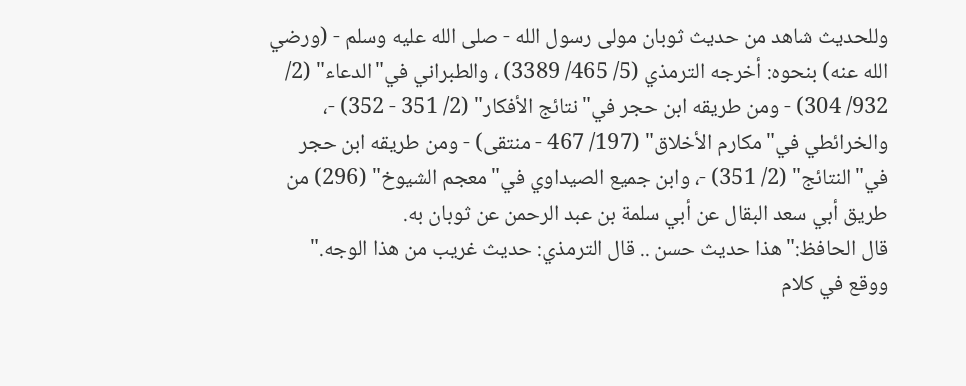وللحديث شاهد من حديث ثوبان مولى رسول الله - صلى الله عليه وسلم - (ورضي الله عنه) بنحوه: أخرجه الترمذي (5/ 465/ 3389) ، والطبراني في"الدعاء" (2/ 932/ 304) - ومن طريقه ابن حجر في"نتائج الأفكار" (2/ 351 - 352) -، والخرائطي في"مكارم الأخلاق" (197/ 467 - منتقى) - ومن طريقه ابن حجر في"النتائج" (2/ 351) -، وابن جميع الصيداوي في"معجم الشيوخ" (296) من طريق أبي سعد البقال عن أبي سلمة بن عبد الرحمن عن ثوبان به.
قال الحافظ:"هذا حديث حسن .. قال الترمذي: حديث غريب من هذا الوجه."
ووقع في كلام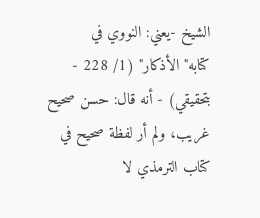الشيخ -يعني: النووي في كتابه"الأذكار" (1/ 228 - بتحقيقي) - أنه قال: حسن صحيح غريب، ولم أر لفظة صحيح في كتاب الترمذي لا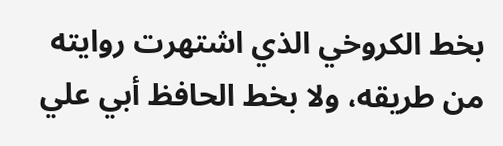بخط الكروخي الذي اشتهرت روايته من طريقه، ولا بخط الحافظ أبي علي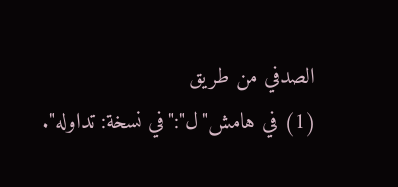الصدفي من طريق
(1) في هامش"ل":"في نسخة: تداوله".